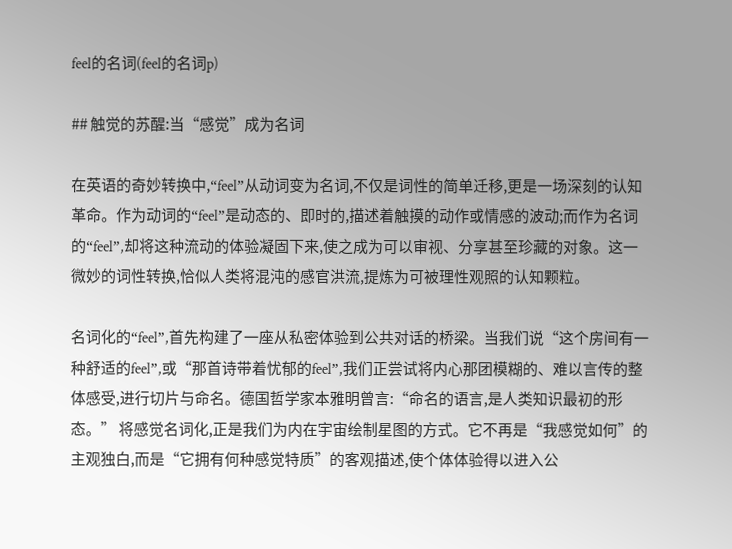feel的名词(feel的名词p)

## 触觉的苏醒:当“感觉”成为名词

在英语的奇妙转换中,“feel”从动词变为名词,不仅是词性的简单迁移,更是一场深刻的认知革命。作为动词的“feel”是动态的、即时的,描述着触摸的动作或情感的波动;而作为名词的“feel”,却将这种流动的体验凝固下来,使之成为可以审视、分享甚至珍藏的对象。这一微妙的词性转换,恰似人类将混沌的感官洪流,提炼为可被理性观照的认知颗粒。

名词化的“feel”,首先构建了一座从私密体验到公共对话的桥梁。当我们说“这个房间有一种舒适的feel”,或“那首诗带着忧郁的feel”,我们正尝试将内心那团模糊的、难以言传的整体感受,进行切片与命名。德国哲学家本雅明曾言:“命名的语言,是人类知识最初的形态。” 将感觉名词化,正是我们为内在宇宙绘制星图的方式。它不再是“我感觉如何”的主观独白,而是“它拥有何种感觉特质”的客观描述,使个体体验得以进入公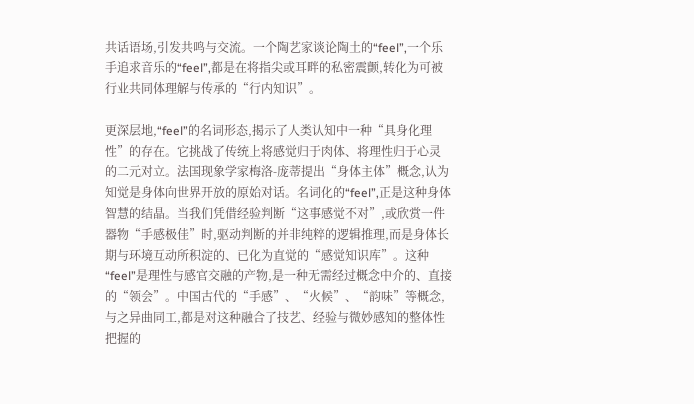共话语场,引发共鸣与交流。一个陶艺家谈论陶土的“feel”,一个乐手追求音乐的“feel”,都是在将指尖或耳畔的私密震颤,转化为可被行业共同体理解与传承的“行内知识”。

更深层地,“feel”的名词形态,揭示了人类认知中一种“具身化理性”的存在。它挑战了传统上将感觉归于肉体、将理性归于心灵的二元对立。法国现象学家梅洛-庞蒂提出“身体主体”概念,认为知觉是身体向世界开放的原始对话。名词化的“feel”,正是这种身体智慧的结晶。当我们凭借经验判断“这事感觉不对”,或欣赏一件器物“手感极佳”时,驱动判断的并非纯粹的逻辑推理,而是身体长期与环境互动所积淀的、已化为直觉的“感觉知识库”。这种“feel”是理性与感官交融的产物,是一种无需经过概念中介的、直接的“领会”。中国古代的“手感”、“火候”、“韵味”等概念,与之异曲同工,都是对这种融合了技艺、经验与微妙感知的整体性把握的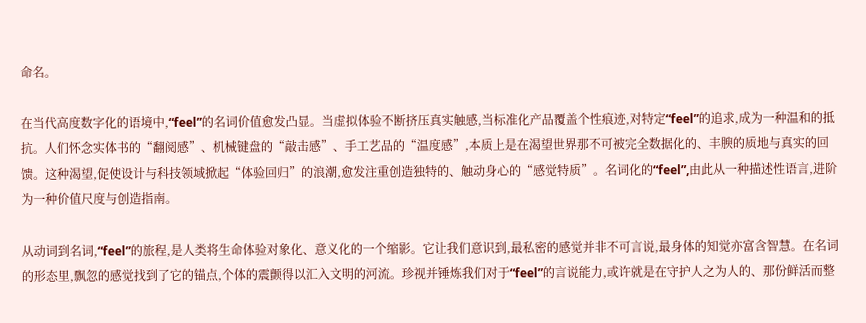命名。

在当代高度数字化的语境中,“feel”的名词价值愈发凸显。当虚拟体验不断挤压真实触感,当标准化产品覆盖个性痕迹,对特定“feel”的追求,成为一种温和的抵抗。人们怀念实体书的“翻阅感”、机械键盘的“敲击感”、手工艺品的“温度感”,本质上是在渴望世界那不可被完全数据化的、丰腴的质地与真实的回馈。这种渴望,促使设计与科技领域掀起“体验回归”的浪潮,愈发注重创造独特的、触动身心的“感觉特质”。名词化的“feel”,由此从一种描述性语言,进阶为一种价值尺度与创造指南。

从动词到名词,“feel”的旅程,是人类将生命体验对象化、意义化的一个缩影。它让我们意识到,最私密的感觉并非不可言说,最身体的知觉亦富含智慧。在名词的形态里,飘忽的感觉找到了它的锚点,个体的震颤得以汇入文明的河流。珍视并锤炼我们对于“feel”的言说能力,或许就是在守护人之为人的、那份鲜活而整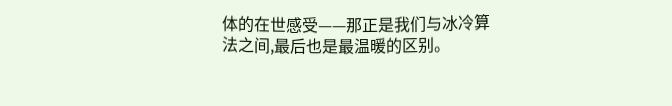体的在世感受——那正是我们与冰冷算法之间,最后也是最温暖的区别。